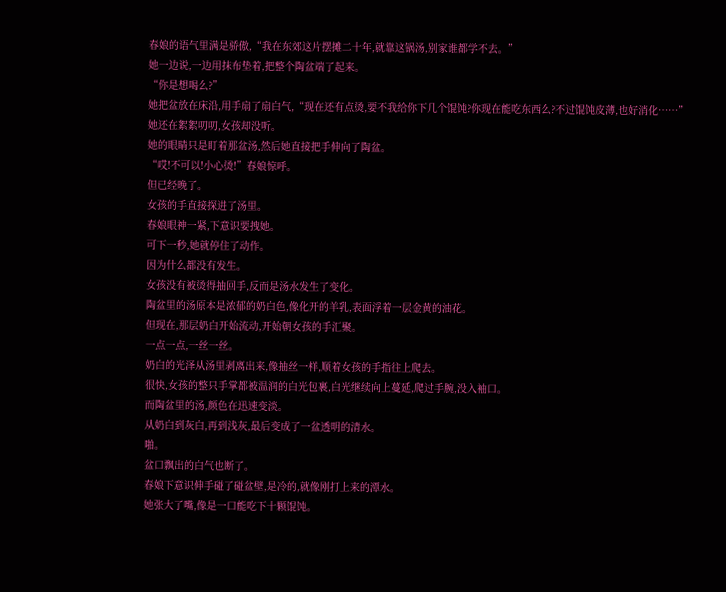春娘的语气里满是骄傲,“我在东郊这片摆摊二十年,就靠这锅汤,别家谁都学不去。”
她一边说,一边用抹布垫着,把整个陶盆端了起来。
“你是想喝么?”
她把盆放在床沿,用手扇了扇白气,“现在还有点烫,要不我给你下几个馄饨?你现在能吃东西么?不过馄饨皮薄,也好消化……”
她还在絮絮叨叨,女孩却没听。
她的眼睛只是盯着那盆汤,然后她直接把手伸向了陶盆。
“哎!不可以!小心烫!”春娘惊呼。
但已经晚了。
女孩的手直接探进了汤里。
春娘眼神一紧,下意识要拽她。
可下一秒,她就停住了动作。
因为什么都没有发生。
女孩没有被烫得抽回手,反而是汤水发生了变化。
陶盆里的汤原本是浓郁的奶白色,像化开的羊乳,表面浮着一层金黄的油花。
但现在,那层奶白开始流动,开始朝女孩的手汇聚。
一点一点,一丝一丝。
奶白的光泽从汤里剥离出来,像抽丝一样,顺着女孩的手指往上爬去。
很快,女孩的整只手掌都被温润的白光包裹,白光继续向上蔓延,爬过手腕,没入袖口。
而陶盆里的汤,颜色在迅速变淡。
从奶白到灰白,再到浅灰,最后变成了一盆透明的清水。
啪。
盆口飘出的白气也断了。
春娘下意识伸手碰了碰盆壁,是冷的,就像刚打上来的潭水。
她张大了嘴,像是一口能吃下十颗馄饨。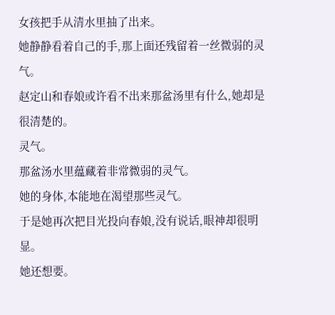女孩把手从清水里抽了出来。
她静静看着自己的手,那上面还残留着一丝微弱的灵气。
赵定山和春娘或许看不出来那盆汤里有什么,她却是很清楚的。
灵气。
那盆汤水里蕴藏着非常微弱的灵气。
她的身体,本能地在渴望那些灵气。
于是她再次把目光投向春娘,没有说话,眼神却很明显。
她还想要。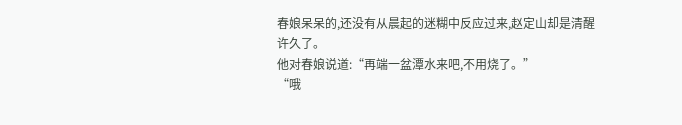春娘呆呆的,还没有从晨起的迷糊中反应过来,赵定山却是清醒许久了。
他对春娘说道:“再端一盆潭水来吧,不用烧了。”
“哦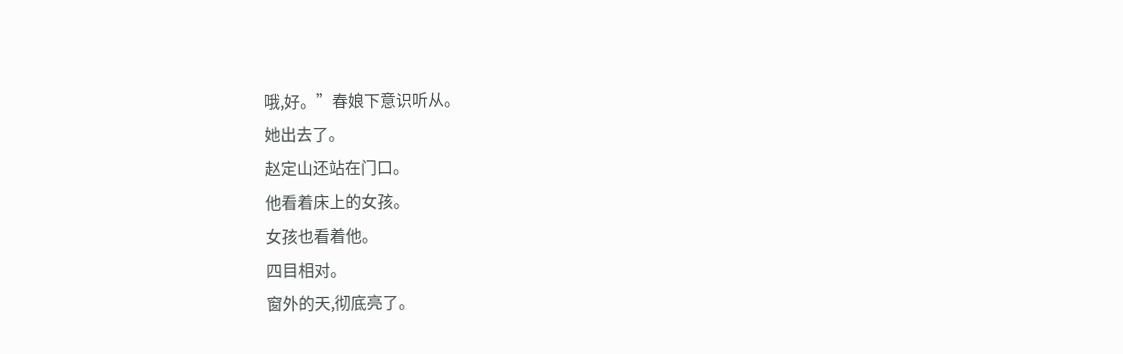哦,好。”春娘下意识听从。
她出去了。
赵定山还站在门口。
他看着床上的女孩。
女孩也看着他。
四目相对。
窗外的天,彻底亮了。